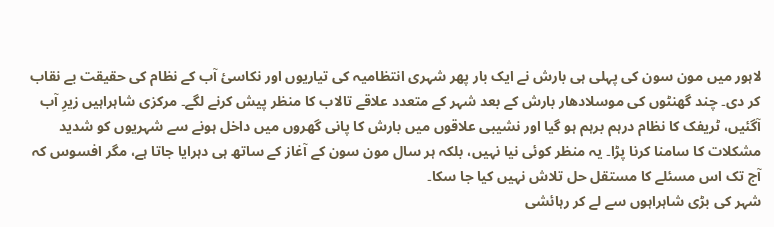لاہور میں مون سون کی پہلی ہی بارش نے ایک بار پھر شہری انتظامیہ کی تیاریوں اور نکاسیٔ آب کے نظام کی حقیقت بے نقاب کر دی۔ چند گھنٹوں کی موسلادھار بارش کے بعد شہر کے متعدد علاقے تالاب کا منظر پیش کرنے لگے۔ مرکزی شاہراہیں زیرِ آب آگئیں، ٹریفک کا نظام درہم برہم ہو گیا اور نشیبی علاقوں میں بارش کا پانی گھروں میں داخل ہونے سے شہریوں کو شدید مشکلات کا سامنا کرنا پڑا۔ یہ منظر کوئی نیا نہیں، بلکہ ہر سال مون سون کے آغاز کے ساتھ ہی دہرایا جاتا ہے، مگر افسوس کہ آج تک اس مسئلے کا مستقل حل تلاش نہیں کیا جا سکا۔
شہر کی بڑی شاہراہوں سے لے کر رہائشی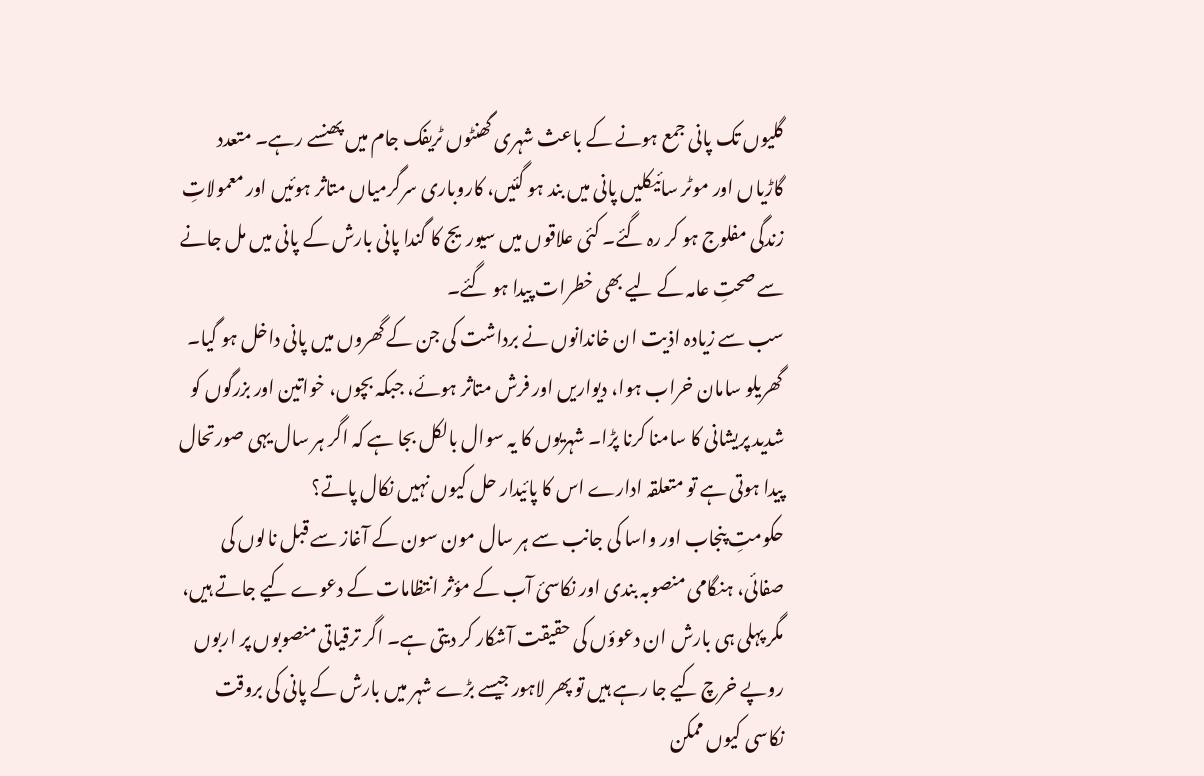گلیوں تک پانی جمع ہونے کے باعث شہری گھنٹوں ٹریفک جام میں پھنسے رہے۔ متعدد گاڑیاں اور موٹر سائیکلیں پانی میں بند ہو گئیں، کاروباری سرگرمیاں متاثر ہوئیں اور معمولاتِ زندگی مفلوج ہو کر رہ گئے۔ کئی علاقوں میں سیوریج کا گندا پانی بارش کے پانی میں مل جانے سے صحتِ عامہ کے لیے بھی خطرات پیدا ہو گئے۔
سب سے زیادہ اذیت ان خاندانوں نے برداشت کی جن کے گھروں میں پانی داخل ہو گیا۔ گھریلو سامان خراب ہوا، دیواریں اور فرش متاثر ہوئے، جبکہ بچوں، خواتین اور بزرگوں کو شدید پریشانی کا سامنا کرنا پڑا۔ شہریوں کا یہ سوال بالکل بجا ہے کہ اگر ہر سال یہی صورتحال پیدا ہوتی ہے تو متعلقہ ادارے اس کا پائیدار حل کیوں نہیں نکال پاتے؟
حکومتِ پنجاب اور واسا کی جانب سے ہر سال مون سون کے آغاز سے قبل نالوں کی صفائی، ہنگامی منصوبہ بندی اور نکاسیٔ آب کے مؤثر انتظامات کے دعوے کیے جاتے ہیں، مگر پہلی ہی بارش ان دعوؤں کی حقیقت آشکار کر دیتی ہے۔ اگر ترقیاتی منصوبوں پر اربوں روپے خرچ کیے جا رہے ہیں تو پھر لاہور جیسے بڑے شہر میں بارش کے پانی کی بروقت نکاسی کیوں ممکن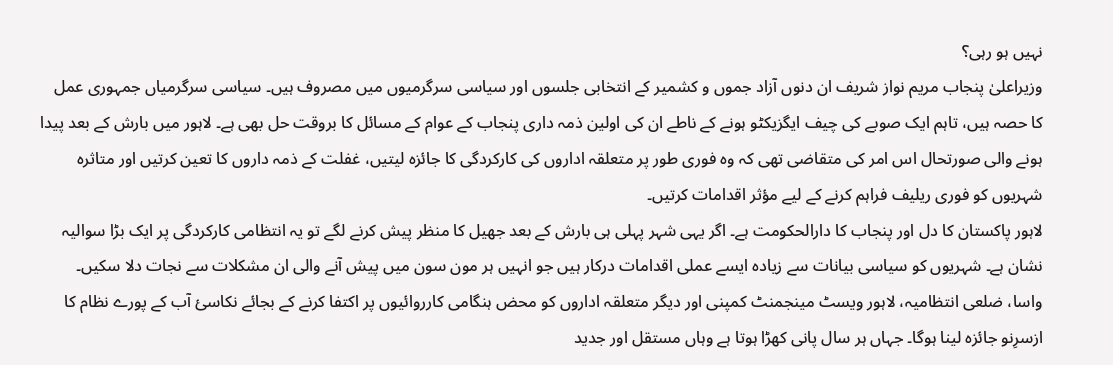نہیں ہو رہی؟
وزیراعلیٰ پنجاب مریم نواز شریف ان دنوں آزاد جموں و کشمیر کے انتخابی جلسوں اور سیاسی سرگرمیوں میں مصروف ہیں۔ سیاسی سرگرمیاں جمہوری عمل کا حصہ ہیں، تاہم ایک صوبے کی چیف ایگزیکٹو ہونے کے ناطے ان کی اولین ذمہ داری پنجاب کے عوام کے مسائل کا بروقت حل بھی ہے۔ لاہور میں بارش کے بعد پیدا ہونے والی صورتحال اس امر کی متقاضی تھی کہ وہ فوری طور پر متعلقہ اداروں کی کارکردگی کا جائزہ لیتیں، غفلت کے ذمہ داروں کا تعین کرتیں اور متاثرہ شہریوں کو فوری ریلیف فراہم کرنے کے لیے مؤثر اقدامات کرتیں۔
لاہور پاکستان کا دل اور پنجاب کا دارالحکومت ہے۔ اگر یہی شہر پہلی ہی بارش کے بعد جھیل کا منظر پیش کرنے لگے تو یہ انتظامی کارکردگی پر ایک بڑا سوالیہ نشان ہے۔ شہریوں کو سیاسی بیانات سے زیادہ ایسے عملی اقدامات درکار ہیں جو انہیں ہر مون سون میں پیش آنے والی ان مشکلات سے نجات دلا سکیں۔
واسا، ضلعی انتظامیہ، لاہور ویسٹ مینجمنٹ کمپنی اور دیگر متعلقہ اداروں کو محض ہنگامی کارروائیوں پر اکتفا کرنے کے بجائے نکاسیٔ آب کے پورے نظام کا ازسرِنو جائزہ لینا ہوگا۔ جہاں ہر سال پانی کھڑا ہوتا ہے وہاں مستقل اور جدید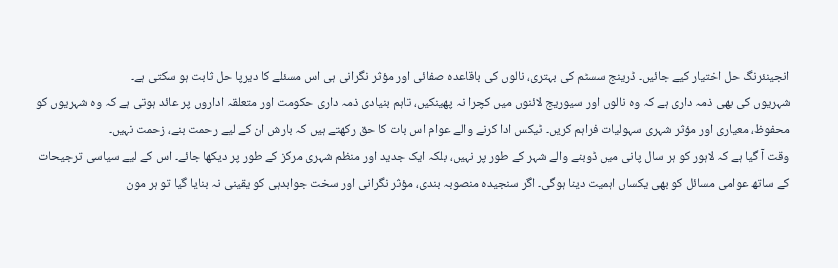انجینئرنگ حل اختیار کیے جائیں۔ ڈرینج سسٹم کی بہتری، نالوں کی باقاعدہ صفائی اور مؤثر نگرانی ہی اس مسئلے کا دیرپا حل ثابت ہو سکتی ہے۔
شہریوں کی بھی ذمہ داری ہے کہ وہ نالوں اور سیوریج لائنوں میں کچرا نہ پھینکیں، تاہم بنیادی ذمہ داری حکومت اور متعلقہ اداروں پر عائد ہوتی ہے کہ وہ شہریوں کو محفوظ، معیاری اور مؤثر شہری سہولیات فراہم کریں۔ ٹیکس ادا کرنے والے عوام اس بات کا حق رکھتے ہیں کہ بارش ان کے لیے رحمت بنے، زحمت نہیں۔
وقت آ گیا ہے کہ لاہور کو ہر سال پانی میں ڈوبنے والے شہر کے طور پر نہیں، بلکہ ایک جدید اور منظم شہری مرکز کے طور پر دیکھا جائے۔ اس کے لیے سیاسی ترجیحات کے ساتھ عوامی مسائل کو بھی یکساں اہمیت دینا ہوگی۔ اگر سنجیدہ منصوبہ بندی، مؤثر نگرانی اور سخت جوابدہی کو یقینی نہ بنایا گیا تو ہر مون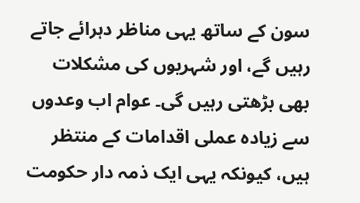سون کے ساتھ یہی مناظر دہرائے جاتے رہیں گے، اور شہریوں کی مشکلات بھی بڑھتی رہیں گی۔ عوام اب وعدوں سے زیادہ عملی اقدامات کے منتظر ہیں، کیونکہ یہی ایک ذمہ دار حکومت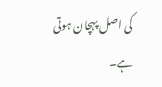کی اصل پہچان ہوتی ہے۔